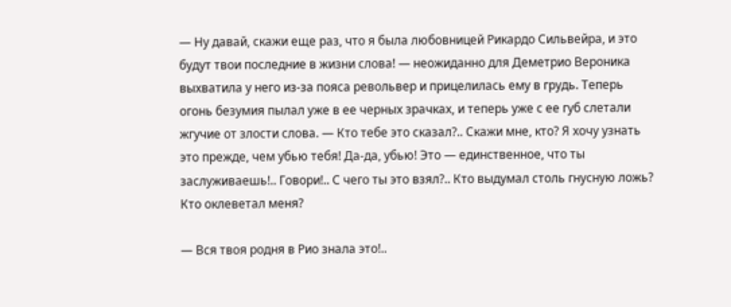— Ну давай, скажи еще раз, что я была любовницей Рикардо Сильвейра, и это будут твои последние в жизни слова! — неожиданно для Деметрио Вероника выхватила у него из-за пояса револьвер и прицелилась ему в грудь. Теперь огонь безумия пылал уже в ее черных зрачках, и теперь уже с ее губ слетали жгучие от злости слова. — Кто тебе это сказал?.. Скажи мне, кто? Я хочу узнать это прежде, чем убью тебя! Да-да, убью! Это — единственное, что ты заслуживаешь!.. Говори!.. С чего ты это взял?.. Кто выдумал столь гнусную ложь? Кто оклеветал меня?

— Вся твоя родня в Рио знала это!..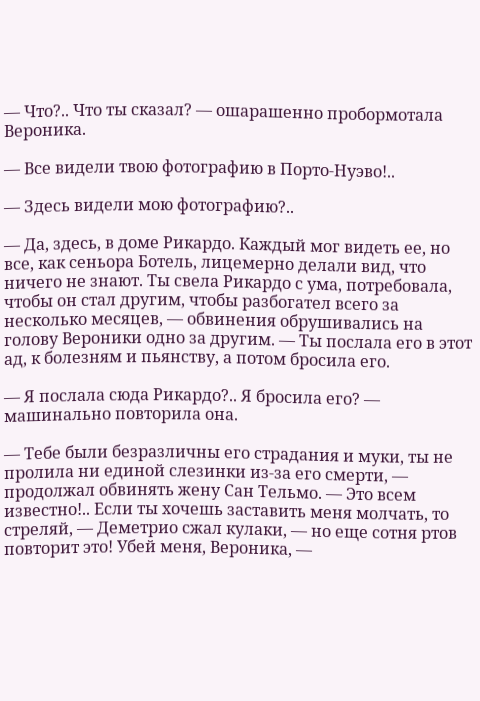— Что?.. Что ты сказал? — ошарашенно пробормотала Вероника.

— Все видели твою фотографию в Порто-Нуэво!..

— Здесь видели мою фотографию?..

— Да, здесь, в доме Рикардо. Каждый мог видеть ее, но все, как сеньора Ботель, лицемерно делали вид, что ничего не знают. Ты свела Рикардо с ума, потребовала, чтобы он стал другим, чтобы разбогател всего за несколько месяцев, — обвинения обрушивались на голову Вероники одно за другим. — Ты послала его в этот ад, к болезням и пьянству, а потом бросила его.

— Я послала сюда Рикардо?.. Я бросила его? — машинально повторила она.

— Тебе были безразличны его страдания и муки, ты не пролила ни единой слезинки из-за его смерти, — продолжал обвинять жену Сан Тельмо. — Это всем известно!.. Если ты хочешь заставить меня молчать, то стреляй, — Деметрио сжал кулаки, — но еще сотня ртов повторит это! Убей меня, Вероника, —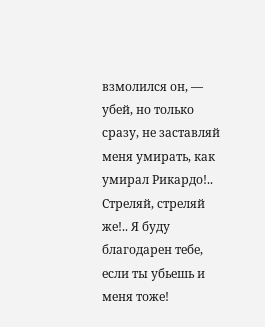взмолился он, — убей, но только сразу, не заставляй меня умирать, как умирал Рикардо!.. Стреляй, стреляй же!.. Я буду благодарен тебе, если ты убьешь и меня тоже!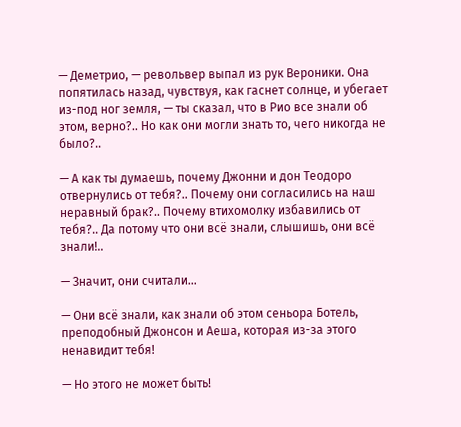— Деметрио, — револьвер выпал из рук Вероники. Она попятилась назад, чувствуя, как гаснет солнце, и убегает из-под ног земля, — ты сказал, что в Рио все знали об этом, верно?.. Но как они могли знать то, чего никогда не было?..

— А как ты думаешь, почему Джонни и дон Теодоро отвернулись от тебя?.. Почему они согласились на наш неравный брак?.. Почему втихомолку избавились от тебя?.. Да потому что они всё знали, слышишь, они всё знали!..

— Значит, они считали…

— Они всё знали, как знали об этом сеньора Ботель, преподобный Джонсон и Аеша, которая из-за этого ненавидит тебя!

— Но этого не может быть!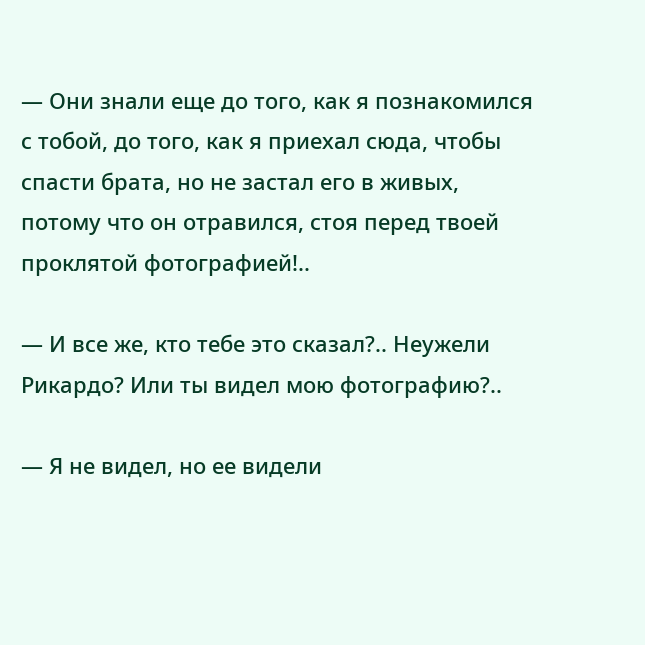— Они знали еще до того, как я познакомился с тобой, до того, как я приехал сюда, чтобы спасти брата, но не застал его в живых, потому что он отравился, стоя перед твоей проклятой фотографией!..

— И все же, кто тебе это сказал?.. Неужели Рикардо? Или ты видел мою фотографию?..

— Я не видел, но ее видели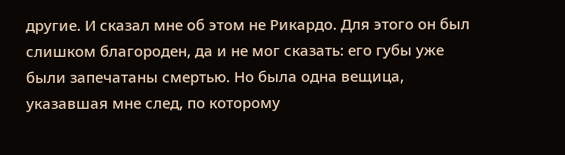другие. И сказал мне об этом не Рикардо. Для этого он был слишком благороден, да и не мог сказать: его губы уже были запечатаны смертью. Но была одна вещица, указавшая мне след, по которому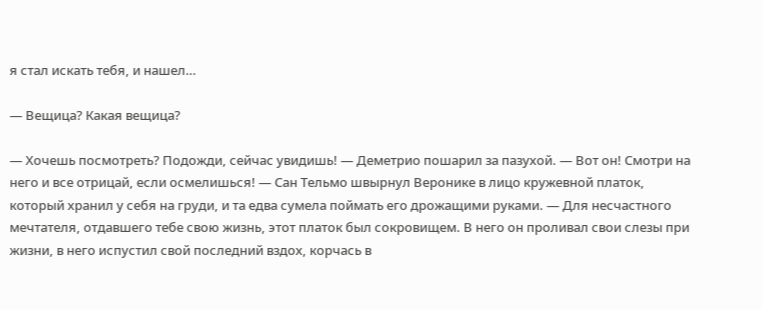я стал искать тебя, и нашел…

— Вещица? Какая вещица?

— Хочешь посмотреть? Подожди, сейчас увидишь! — Деметрио пошарил за пазухой. — Вот он! Смотри на него и все отрицай, если осмелишься! — Сан Тельмо швырнул Веронике в лицо кружевной платок, который хранил у себя на груди, и та едва сумела поймать его дрожащими руками. — Для несчастного мечтателя, отдавшего тебе свою жизнь, этот платок был сокровищем. В него он проливал свои слезы при жизни, в него испустил свой последний вздох, корчась в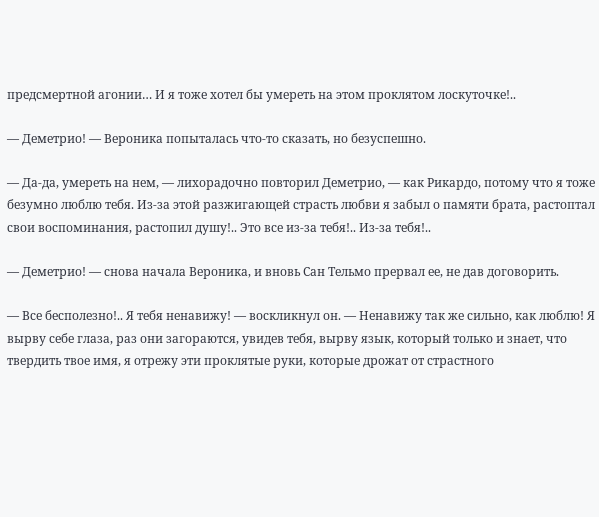предсмертной агонии… И я тоже хотел бы умереть на этом проклятом лоскуточке!..

— Деметрио! — Вероника попыталась что-то сказать, но безуспешно.

— Да-да, умереть на нем, — лихорадочно повторил Деметрио, — как Рикардо, потому что я тоже безумно люблю тебя. Из-за этой разжигающей страсть любви я забыл о памяти брата, растоптал свои воспоминания, растопил душу!.. Это все из-за тебя!.. Из-за тебя!..

— Деметрио! — снова начала Вероника, и вновь Сан Тельмо прервал ее, не дав договорить.

— Все бесполезно!.. Я тебя ненавижу! — воскликнул он. — Ненавижу так же сильно, как люблю! Я вырву себе глаза, раз они загораются, увидев тебя, вырву язык, который только и знает, что твердить твое имя, я отрежу эти проклятые руки, которые дрожат от страстного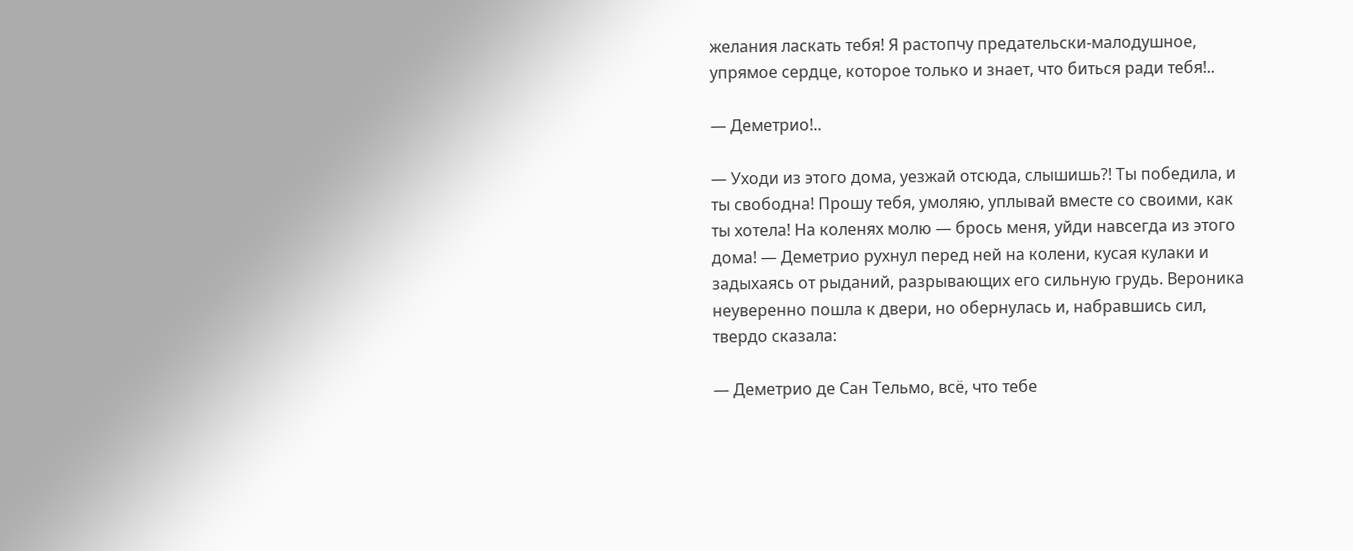желания ласкать тебя! Я растопчу предательски-малодушное, упрямое сердце, которое только и знает, что биться ради тебя!..

— Деметрио!..

— Уходи из этого дома, уезжай отсюда, слышишь?! Ты победила, и ты свободна! Прошу тебя, умоляю, уплывай вместе со своими, как ты хотела! На коленях молю — брось меня, уйди навсегда из этого дома! — Деметрио рухнул перед ней на колени, кусая кулаки и задыхаясь от рыданий, разрывающих его сильную грудь. Вероника неуверенно пошла к двери, но обернулась и, набравшись сил, твердо сказала:

— Деметрио де Сан Тельмо, всё, что тебе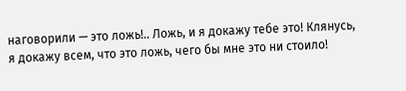наговорили — это ложь!.. Ложь, и я докажу тебе это! Клянусь, я докажу всем, что это ложь, чего бы мне это ни стоило!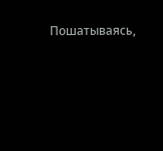Пошатываясь,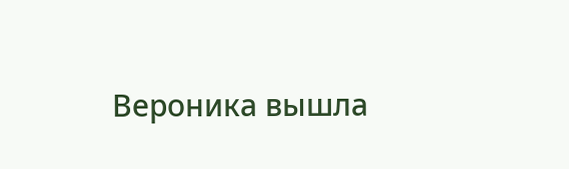Вероника вышла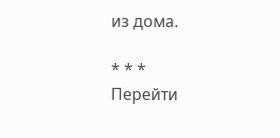из дома.

* * *
Перейти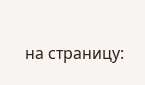на страницу: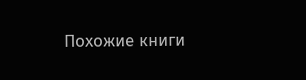Похожие книги